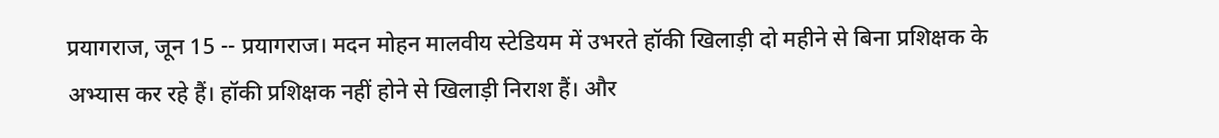प्रयागराज, जून 15 -- प्रयागराज। मदन मोहन मालवीय स्टेडियम में उभरते हॉकी खिलाड़ी दो महीने से बिना प्रशिक्षक के अभ्यास कर रहे हैं। हॉकी प्रशिक्षक नहीं होने से खिलाड़ी निराश हैं। और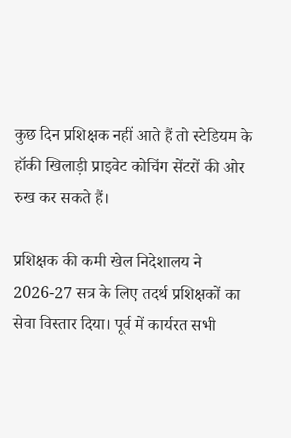कुछ दिन प्रशिक्षक नहीं आते हैं तो स्टेडियम के हॉकी खिलाड़ी प्राइवेट कोचिंग सेंटरों की ओर रुख कर सकते हैं।

प्रशिक्षक की कमी खेल निदेशालय ने 2026-27 सत्र के लिए तदर्थ प्रशिक्षकों का सेवा विस्तार दिया। पूर्व में कार्यरत सभी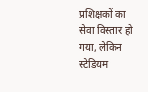प्रशिक्षकों का सेवा विस्तार हो गया, लेकिन स्टेडियम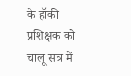के हॉकी प्रशिक्षक को चालू सत्र में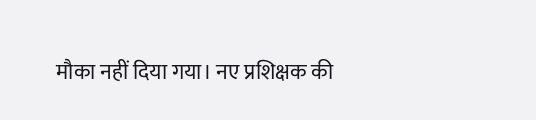मौका नहीं दिया गया। नए प्रशिक्षक की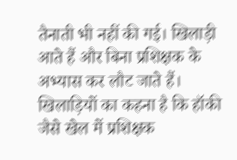तैनाती भी नहीं की गई। खिलाड़ी आते हैं और बिना प्रशिक्षक के अभ्यास कर लौट जाते हैं। खिलाड़ियों का कहना है कि हॉकी जैसे खेल में प्रशिक्षक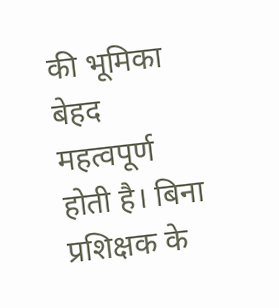की भूमिका बेहद महत्वपूर्ण होती है। बिना प्रशिक्षक के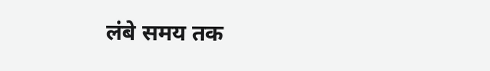लंबे समय तक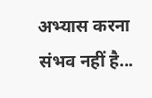अभ्यास करना संभव नहीं है...